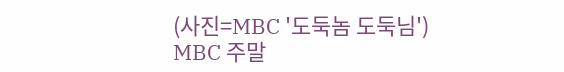(사진=MBC '도둑놈 도둑님')
MBC 주말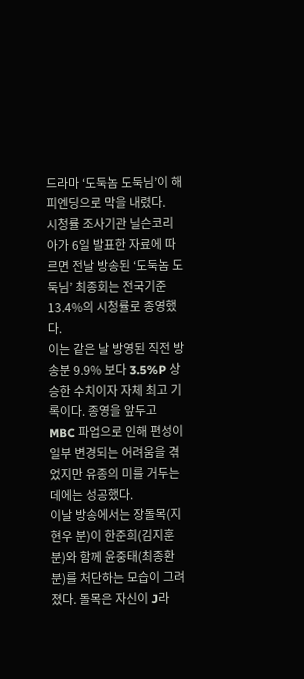드라마 ‘도둑놈 도둑님’이 해피엔딩으로 막을 내렸다.
시청률 조사기관 닐슨코리아가 6일 발표한 자료에 따르면 전날 방송된 ‘도둑놈 도둑님’ 최종회는 전국기준 13.4%의 시청률로 종영했다.
이는 같은 날 방영된 직전 방송분 9.9% 보다 3.5%P 상승한 수치이자 자체 최고 기록이다. 종영을 앞두고 MBC 파업으로 인해 편성이 일부 변경되는 어려움을 겪었지만 유종의 미를 거두는 데에는 성공했다.
이날 방송에서는 장돌목(지현우 분)이 한준희(김지훈 분)와 함께 윤중태(최종환 분)를 처단하는 모습이 그려졌다. 돌목은 자신이 J라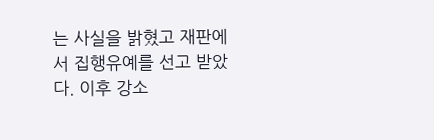는 사실을 밝혔고 재판에서 집행유예를 선고 받았다. 이후 강소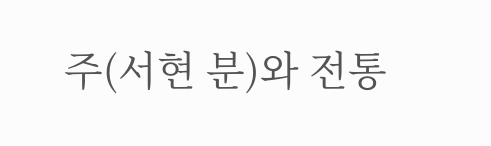주(서현 분)와 전통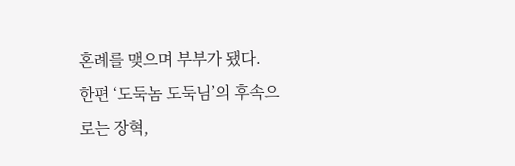혼례를 맺으며 부부가 됐다.
한편 ‘도둑놈 도둑님’의 후속으로는 장혁,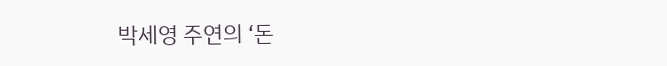박세영 주연의 ‘돈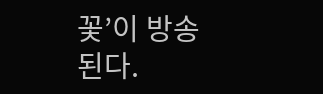꽃’이 방송된다.